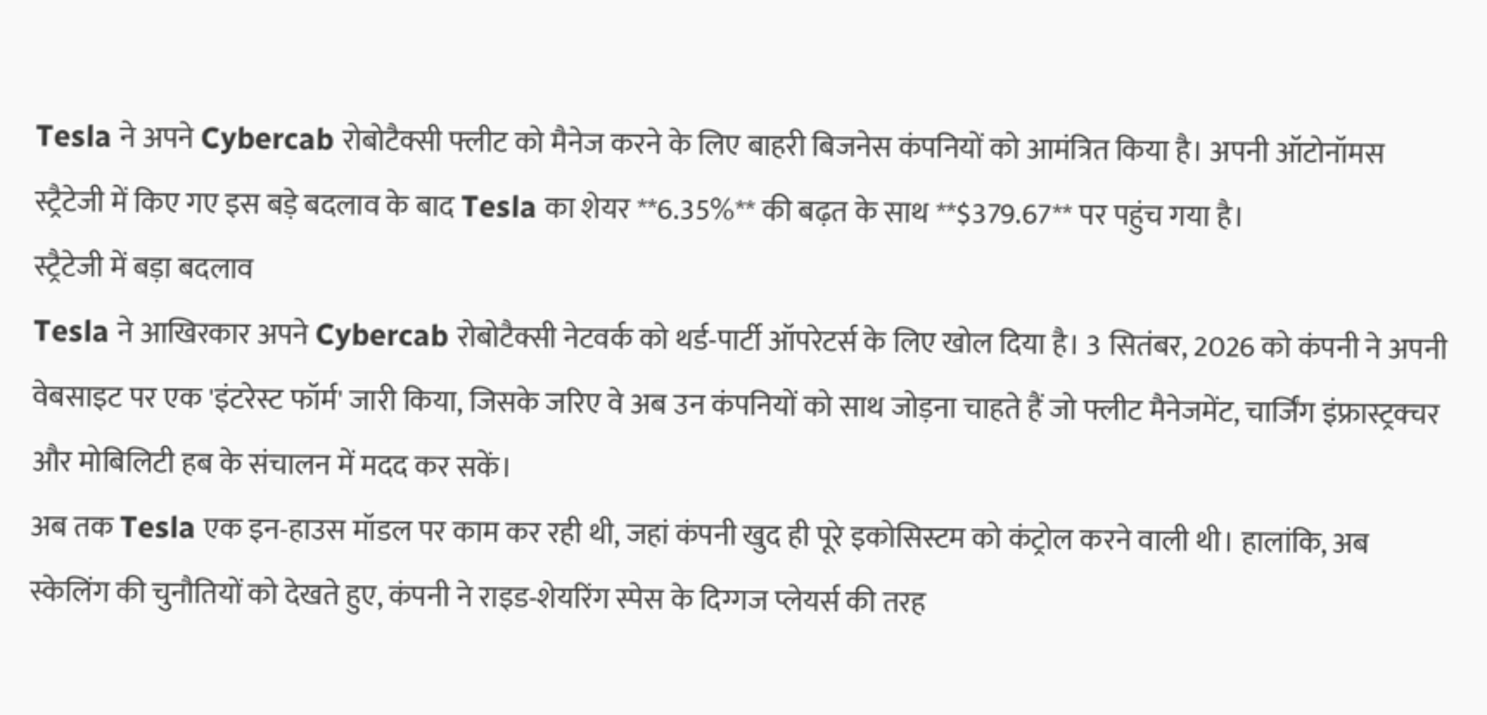Tesla ने अपने Cybercab रोबोटैक्सी फ्लीट को मैनेज करने के लिए बाहरी बिजनेस कंपनियों को आमंत्रित किया है। अपनी ऑटोनॉमस स्ट्रैटेजी में किए गए इस बड़े बदलाव के बाद Tesla का शेयर **6.35%** की बढ़त के साथ **$379.67** पर पहुंच गया है।
स्ट्रैटेजी में बड़ा बदलाव
Tesla ने आखिरकार अपने Cybercab रोबोटैक्सी नेटवर्क को थर्ड-पार्टी ऑपरेटर्स के लिए खोल दिया है। 3 सितंबर, 2026 को कंपनी ने अपनी वेबसाइट पर एक 'इंटरेस्ट फॉर्म' जारी किया, जिसके जरिए वे अब उन कंपनियों को साथ जोड़ना चाहते हैं जो फ्लीट मैनेजमेंट, चार्जिंग इंफ्रास्ट्रक्चर और मोबिलिटी हब के संचालन में मदद कर सकें।
अब तक Tesla एक इन-हाउस मॉडल पर काम कर रही थी, जहां कंपनी खुद ही पूरे इकोसिस्टम को कंट्रोल करने वाली थी। हालांकि, अब स्केलिंग की चुनौतियों को देखते हुए, कंपनी ने राइड-शेयरिंग स्पेस के दिग्गज प्लेयर्स की तरह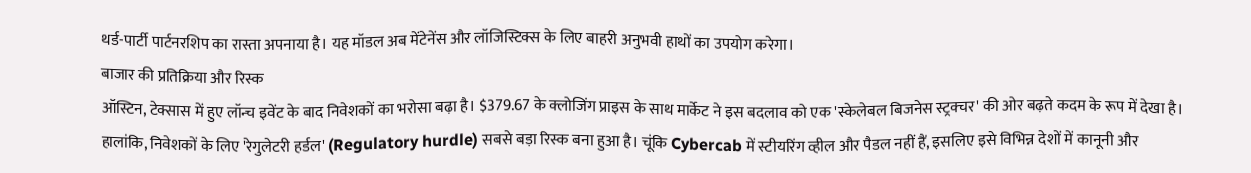थर्ड-पार्टी पार्टनरशिप का रास्ता अपनाया है। यह मॉडल अब मेंटेनेंस और लॉजिस्टिक्स के लिए बाहरी अनुभवी हाथों का उपयोग करेगा।
बाजार की प्रतिक्रिया और रिस्क
ऑस्टिन, टेक्सास में हुए लॉन्च इवेंट के बाद निवेशकों का भरोसा बढ़ा है। $379.67 के क्लोजिंग प्राइस के साथ मार्केट ने इस बदलाव को एक 'स्केलेबल बिजनेस स्ट्रक्चर' की ओर बढ़ते कदम के रूप में देखा है। हालांकि, निवेशकों के लिए 'रेगुलेटरी हर्डल' (Regulatory hurdle) सबसे बड़ा रिस्क बना हुआ है। चूंकि Cybercab में स्टीयरिंग व्हील और पैडल नहीं हैं, इसलिए इसे विभिन्न देशों में कानूनी और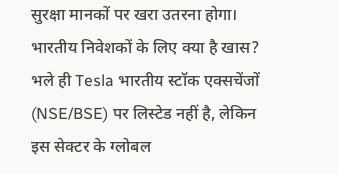सुरक्षा मानकों पर खरा उतरना होगा।
भारतीय निवेशकों के लिए क्या है खास?
भले ही Tesla भारतीय स्टॉक एक्सचेंजों (NSE/BSE) पर लिस्टेड नहीं है, लेकिन इस सेक्टर के ग्लोबल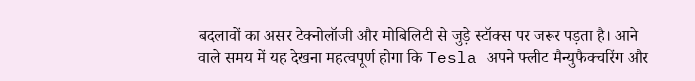बदलावों का असर टेक्नोलॉजी और मोबिलिटी से जुड़े स्टॉक्स पर जरूर पड़ता है। आने वाले समय में यह देखना महत्वपूर्ण होगा कि Tesla अपने फ्लीट मैन्युफैक्चरिंग और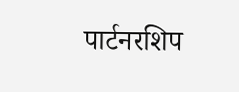पार्टनरशिप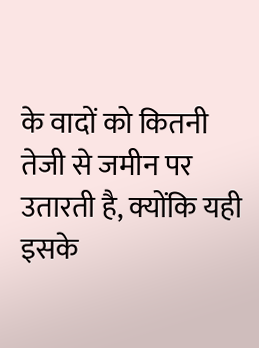के वादों को कितनी तेजी से जमीन पर उतारती है, क्योंकि यही इसके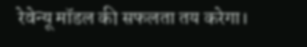रेवेन्यू मॉडल की सफलता तय करेगा।